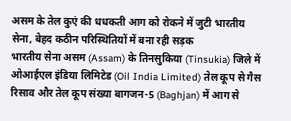असम के तेल कुएं की धधकती आग को रोकने में जुटी भारतीय सेना, बेहद कठीन परिस्थितियों में बना रही सड़क
भारतीय सेना असम (Assam) के तिनसुकिया (Tinsukia) जिले में ओआईएल इंडिया लिमिटेड (Oil India Limited) तेल कूप से गैस रिसाव और तेल कूप संख्या बागजन-5 (Baghjan) में आग से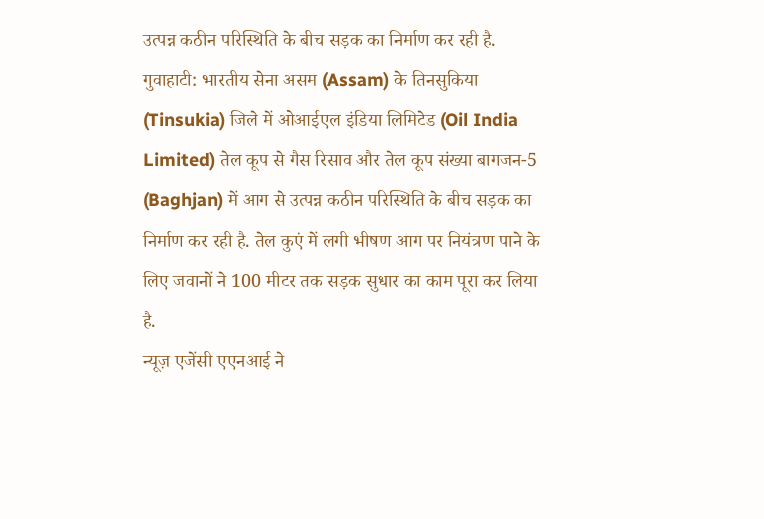उत्पन्न कठीन परिस्थिति के बीच सड़क का निर्माण कर रही है.
गुवाहाटी: भारतीय सेना असम (Assam) के तिनसुकिया (Tinsukia) जिले में ओआईएल इंडिया लिमिटेड (Oil India Limited) तेल कूप से गैस रिसाव और तेल कूप संख्या बागजन-5 (Baghjan) में आग से उत्पन्न कठीन परिस्थिति के बीच सड़क का निर्माण कर रही है. तेल कुएं में लगी भीषण आग पर नियंत्रण पाने के लिए जवानों ने 100 मीटर तक सड़क सुधार का काम पूरा कर लिया है.
न्यूज़ एजेंसी एएनआई ने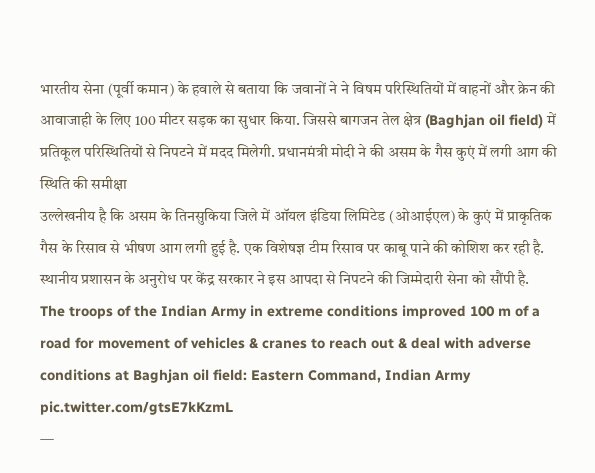भारतीय सेना (पूर्वी कमान) के हवाले से बताया कि जवानों ने ने विषम परिस्थितियों में वाहनों और क्रेन की आवाजाही के लिए 100 मीटर सड़क का सुधार किया. जिससे बागजन तेल क्षेत्र (Baghjan oil field) में प्रतिकूल परिस्थितियों से निपटने में मदद मिलेगी. प्रधानमंत्री मोदी ने की असम के गैस कुएं में लगी आग की स्थिति की समीक्षा
उल्लेखनीय है कि असम के तिनसुकिया जिले में ऑयल इंडिया लिमिटेड (ओआईएल) के कुएं में प्राकृतिक गैस के रिसाव से भीषण आग लगी हुई है. एक विशेषज्ञ टीम रिसाव पर काबू पाने की कोशिश कर रही है. स्थानीय प्रशासन के अनुरोध पर केंद्र सरकार ने इस आपदा से निपटने की जिम्मेदारी सेना को सौंपी है.
The troops of the Indian Army in extreme conditions improved 100 m of a road for movement of vehicles & cranes to reach out & deal with adverse conditions at Baghjan oil field: Eastern Command, Indian Army pic.twitter.com/gtsE7kKzmL
—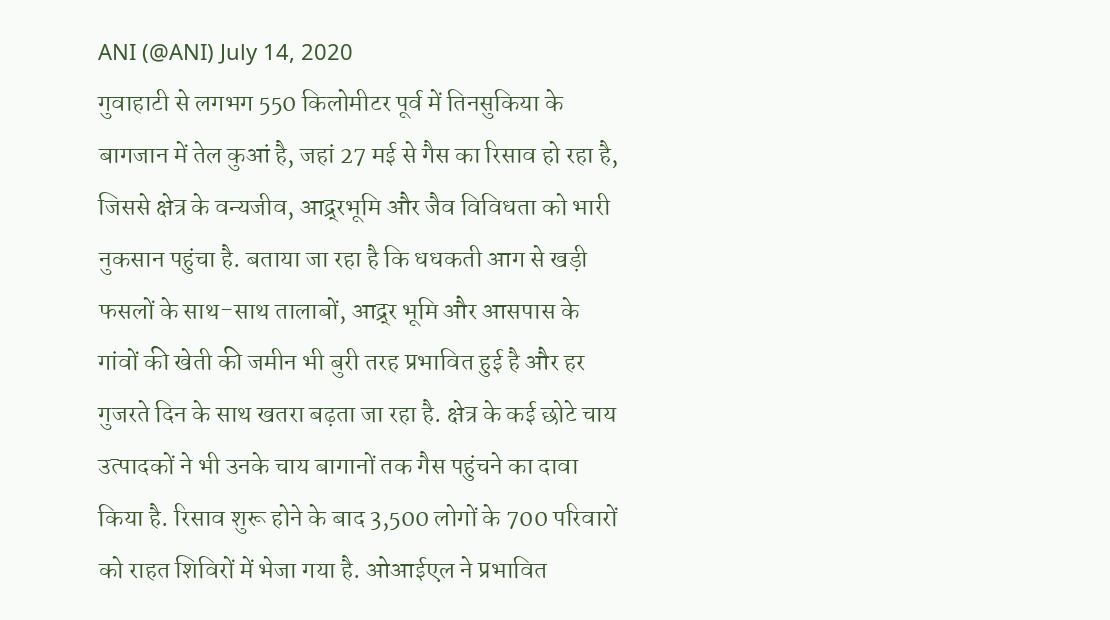ANI (@ANI) July 14, 2020
गुवाहाटी से लगभग 550 किलोमीटर पूर्व में तिनसुकिया के बागजान में तेल कुआं है, जहां 27 मई से गैस का रिसाव हो रहा है, जिससे क्षेत्र के वन्यजीव, आद्र्रभूमि और जैव विविधता को भारी नुकसान पहुंचा है. बताया जा रहा है कि धधकती आग से खड़ी फसलों के साथ-साथ तालाबों, आद्र्र भूमि और आसपास के गांवों की खेती की जमीन भी बुरी तरह प्रभावित हुई है और हर गुजरते दिन के साथ खतरा बढ़ता जा रहा है. क्षेत्र के कई छोटे चाय उत्पादकों ने भी उनके चाय बागानों तक गैस पहुंचने का दावा किया है. रिसाव शुरू होने के बाद 3,500 लोगों के 700 परिवारों को राहत शिविरों में भेजा गया है. ओआईएल ने प्रभावित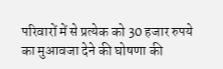परिवारों में से प्रत्येक को 30 हजार रुपये का मुआवजा देने की घोषणा की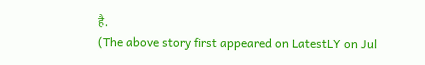है.
(The above story first appeared on LatestLY on Jul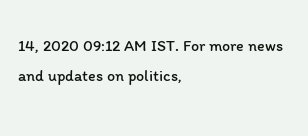14, 2020 09:12 AM IST. For more news and updates on politics,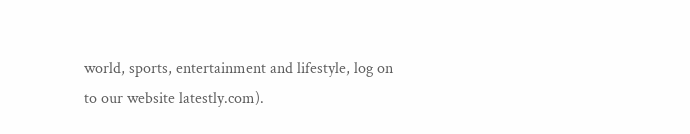world, sports, entertainment and lifestyle, log on to our website latestly.com).